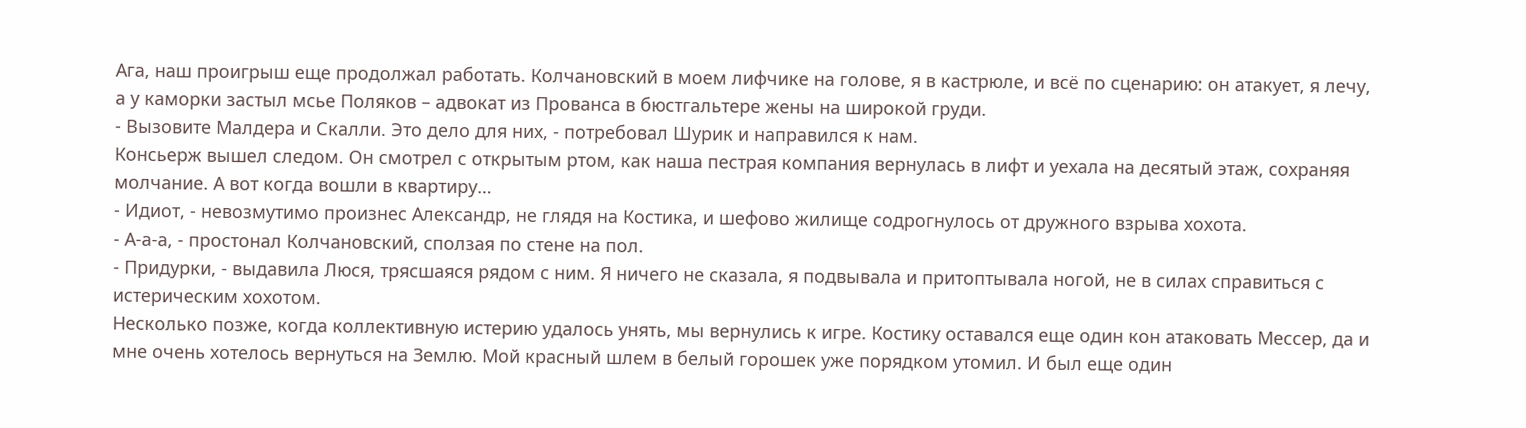Ага, наш проигрыш еще продолжал работать. Колчановский в моем лифчике на голове, я в кастрюле, и всё по сценарию: он атакует, я лечу, а у каморки застыл мсье Поляков – адвокат из Прованса в бюстгальтере жены на широкой груди.
- Вызовите Малдера и Скалли. Это дело для них, - потребовал Шурик и направился к нам.
Консьерж вышел следом. Он смотрел с открытым ртом, как наша пестрая компания вернулась в лифт и уехала на десятый этаж, сохраняя молчание. А вот когда вошли в квартиру…
- Идиот, - невозмутимо произнес Александр, не глядя на Костика, и шефово жилище содрогнулось от дружного взрыва хохота.
- А-а-а, - простонал Колчановский, сползая по стене на пол.
- Придурки, - выдавила Люся, трясшаяся рядом с ним. Я ничего не сказала, я подвывала и притоптывала ногой, не в силах справиться с истерическим хохотом.
Несколько позже, когда коллективную истерию удалось унять, мы вернулись к игре. Костику оставался еще один кон атаковать Мессер, да и мне очень хотелось вернуться на Землю. Мой красный шлем в белый горошек уже порядком утомил. И был еще один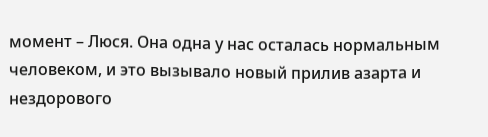момент – Люся. Она одна у нас осталась нормальным человеком, и это вызывало новый прилив азарта и нездорового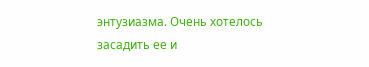энтузиазма. Очень хотелось засадить ее и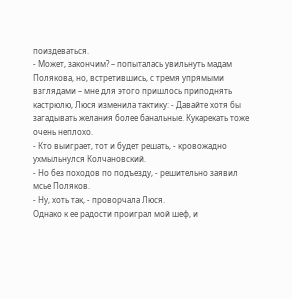поиздеваться.
- Может, закончим? – попыталась увильнуть мадам Полякова, но, встретившись, с тремя упрямыми взглядами – мне для этого пришлось приподнять кастрюлю, Люся изменила тактику: - Давайте хотя бы загадывать желания более банальные. Кукарекать тоже очень неплохо.
- Кто выиграет, тот и будет решать, - кровожадно ухмыльнулся Колчановский.
- Но без походов по подъезду, - решительно заявил мсье Поляков.
- Ну, хоть так, - проворчала Люся.
Однако к ее радости проиграл мой шеф, и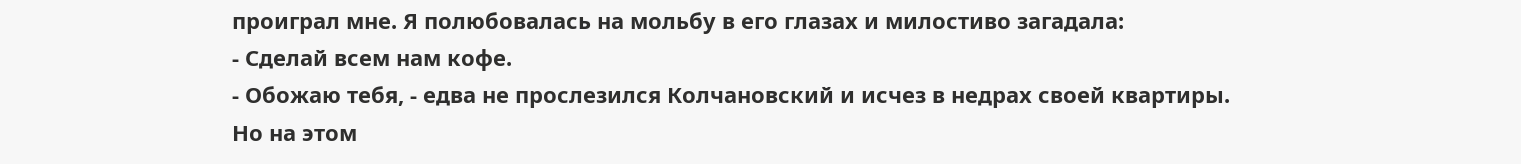проиграл мне. Я полюбовалась на мольбу в его глазах и милостиво загадала:
- Сделай всем нам кофе.
- Обожаю тебя, - едва не прослезился Колчановский и исчез в недрах своей квартиры.
Но на этом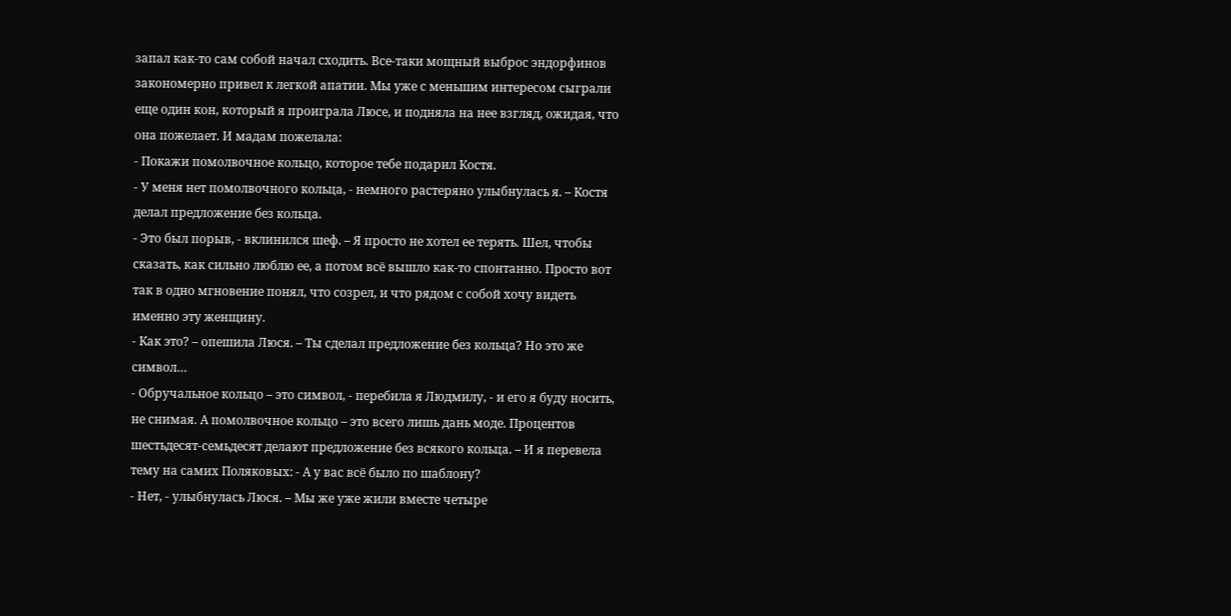запал как-то сам собой начал сходить. Все-таки мощный выброс эндорфинов закономерно привел к легкой апатии. Мы уже с меньшим интересом сыграли еще один кон, который я проиграла Люсе, и подняла на нее взгляд, ожидая, что она пожелает. И мадам пожелала:
- Покажи помолвочное кольцо, которое тебе подарил Костя.
- У меня нет помолвочного кольца, - немного растеряно улыбнулась я. – Костя делал предложение без кольца.
- Это был порыв, - вклинился шеф. – Я просто не хотел ее терять. Шел, чтобы сказать, как сильно люблю ее, а потом всё вышло как-то спонтанно. Просто вот так в одно мгновение понял, что созрел, и что рядом с собой хочу видеть именно эту женщину.
- Как это? – опешила Люся. – Ты сделал предложение без кольца? Но это же символ…
- Обручальное кольцо – это символ, - перебила я Людмилу, - и его я буду носить, не снимая. А помолвочное кольцо – это всего лишь дань моде. Процентов шестьдесят-семьдесят делают предложение без всякого кольца. – И я перевела тему на самих Поляковых: - А у вас всё было по шаблону?
- Нет, - улыбнулась Люся. – Мы же уже жили вместе четыре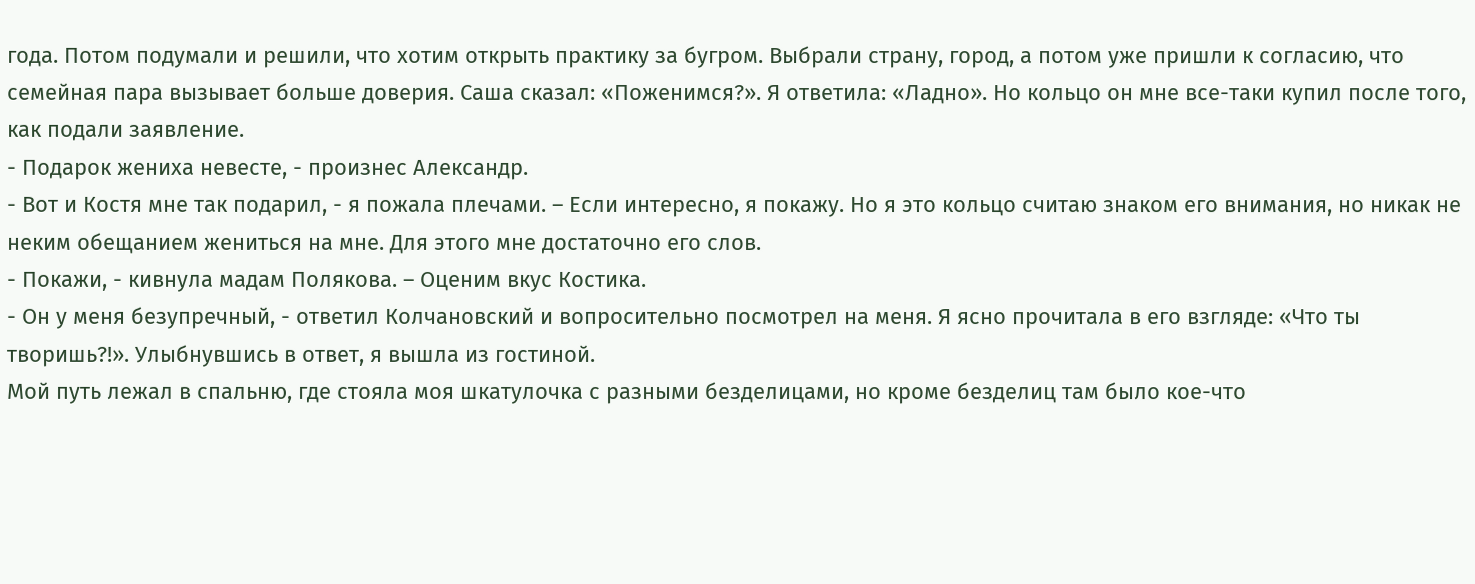года. Потом подумали и решили, что хотим открыть практику за бугром. Выбрали страну, город, а потом уже пришли к согласию, что семейная пара вызывает больше доверия. Саша сказал: «Поженимся?». Я ответила: «Ладно». Но кольцо он мне все-таки купил после того, как подали заявление.
- Подарок жениха невесте, - произнес Александр.
- Вот и Костя мне так подарил, - я пожала плечами. – Если интересно, я покажу. Но я это кольцо считаю знаком его внимания, но никак не неким обещанием жениться на мне. Для этого мне достаточно его слов.
- Покажи, - кивнула мадам Полякова. – Оценим вкус Костика.
- Он у меня безупречный, - ответил Колчановский и вопросительно посмотрел на меня. Я ясно прочитала в его взгляде: «Что ты творишь?!». Улыбнувшись в ответ, я вышла из гостиной.
Мой путь лежал в спальню, где стояла моя шкатулочка с разными безделицами, но кроме безделиц там было кое-что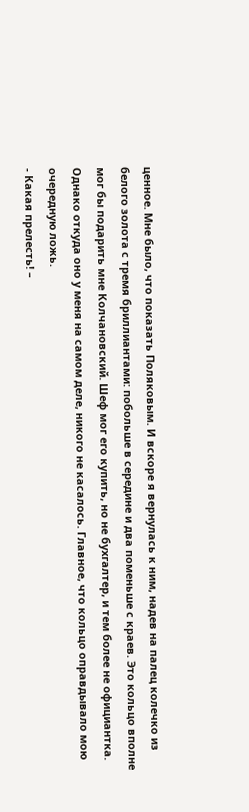ценное. Мне было, что показать Поляковым. И вскоре я вернулась к ним, надев на палец колечко из белого золота с тремя бриллиантами: побольше в середине и два поменьше с краев. Это кольцо вполне мог бы подарить мне Колчановский. Шеф мог его купить, но не бухгалтер, и тем более не официантка. Однако откуда оно у меня на самом деле, никого не касалось. Главное, что кольцо оправдывало мою очередную ложь.
- Какая прелесть! –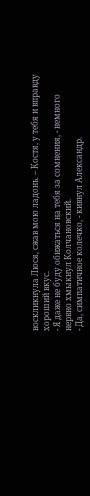воскликнула Люся, сжав мою ладонь. – Костя, у тебя и вправду хороший вкус.
- Я даже не буду обижаться на тебя за сомнения, - немного нервно хмыкнул Колчановский.
- Да, симпатичное колечко, - кивнул Александр.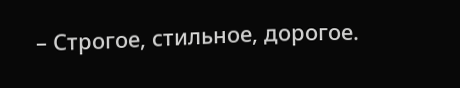– Строгое, стильное, дорогое.